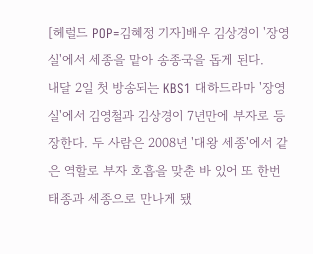[헤럴드 POP=김혜정 기자]배우 김상경이 '장영실'에서 세종을 맡아 송종국을 돕게 된다.
내달 2일 첫 방송되는 KBS1 대하드라마 '장영실'에서 김영철과 김상경이 7년만에 부자로 등장한다. 두 사람은 2008년 '대왕 세종'에서 같은 역할로 부자 호흡을 맞춘 바 있어 또 한번 태종과 세종으로 만나게 됐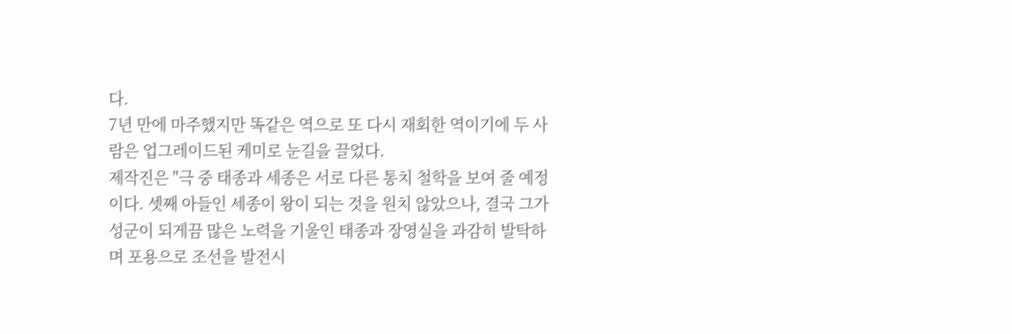다.
7년 만에 마주했지만 똑같은 역으로 또 다시 재회한 역이기에 두 사람은 업그레이드된 케미로 눈길을 끌었다.
제작진은 "극 중 태종과 세종은 서로 다른 통치 철학을 보여 줄 예정이다. 셋째 아들인 세종이 왕이 되는 것을 원치 않았으나, 결국 그가 성군이 되게끔 많은 노력을 기울인 태종과 장영실을 과감히 발탁하며 포용으로 조선을 발전시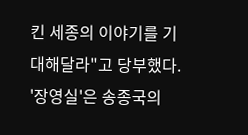킨 세종의 이야기를 기대해달라"고 당부했다.
'장영실'은 송종국의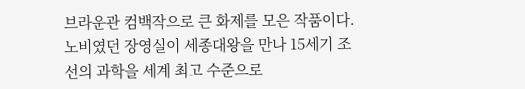브라운관 컴백작으로 큰 화제를 모은 작품이다. 노비였던 장영실이 세종대왕을 만나 15세기 조선의 과학을 세계 최고 수준으로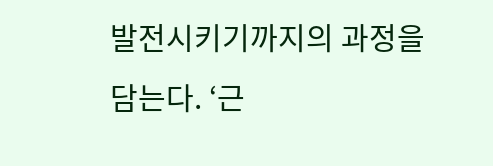발전시키기까지의 과정을 담는다. ‘근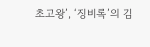초고왕’, ‘징비록’의 김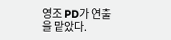영조 PD가 연출을 맡았다.